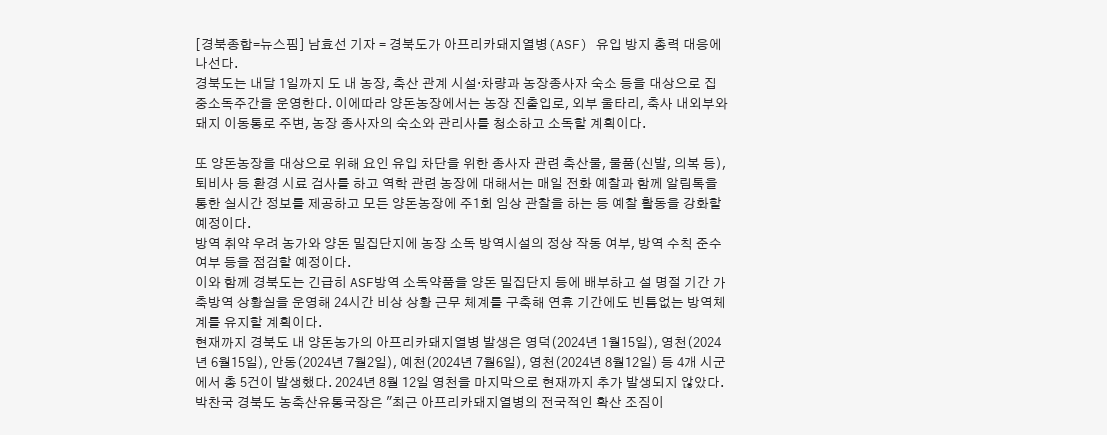[경북종합=뉴스핌] 남효선 기자 = 경북도가 아프리카돼지열병(ASF) 유입 방지 총력 대응에 나선다.
경북도는 내달 1일까지 도 내 농장, 축산 관계 시설‧차량과 농장종사자 숙소 등을 대상으로 집중소독주간을 운영한다. 이에따라 양돈농장에서는 농장 진출입로, 외부 울타리, 축사 내외부와 돼지 이동통로 주변, 농장 종사자의 숙소와 관리사를 청소하고 소독할 계획이다.

또 양돈농장을 대상으로 위해 요인 유입 차단을 위한 종사자 관련 축산물, 물품(신발, 의복 등), 퇴비사 등 환경 시료 검사를 하고 역학 관련 농장에 대해서는 매일 전화 예찰과 함께 알림톡을 통한 실시간 정보를 제공하고 모든 양돈농장에 주1회 임상 관찰을 하는 등 예찰 활동을 강화할 예정이다.
방역 취약 우려 농가와 양돈 밀집단지에 농장 소독 방역시설의 정상 작동 여부, 방역 수칙 준수 여부 등을 점검할 예정이다.
이와 함께 경북도는 긴급히 ASF방역 소독약품을 양돈 밀집단지 등에 배부하고 설 명절 기간 가축방역 상황실을 운영해 24시간 비상 상황 근무 체계를 구축해 연휴 기간에도 빈틈없는 방역체계를 유지할 계획이다.
현재까지 경북도 내 양돈농가의 아프리카돼지열병 발생은 영덕(2024년 1월15일), 영천(2024년 6월15일), 안동(2024년 7월2일), 예천(2024년 7월6일), 영천(2024년 8월12일) 등 4개 시군에서 총 5건이 발생했다. 2024년 8월 12일 영천을 마지막으로 현재까지 추가 발생되지 않았다.
박찬국 경북도 농축산유통국장은 "최근 아프리카돼지열병의 전국적인 확산 조짐이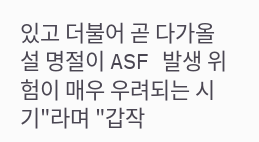있고 더불어 곧 다가올 설 명절이 ASF 발생 위험이 매우 우려되는 시기"라며 "갑작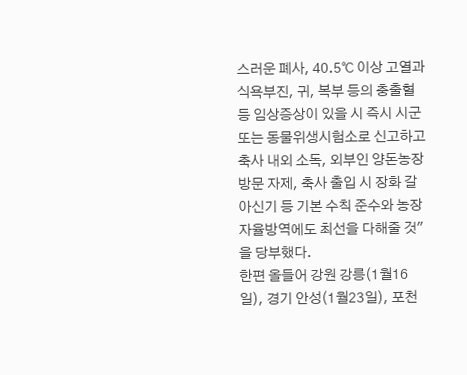스러운 폐사, 40.5℃ 이상 고열과 식욕부진, 귀, 복부 등의 충출혈 등 임상증상이 있을 시 즉시 시군 또는 동물위생시험소로 신고하고 축사 내외 소독, 외부인 양돈농장 방문 자제, 축사 출입 시 장화 갈아신기 등 기본 수칙 준수와 농장 자율방역에도 최선을 다해줄 것"을 당부했다.
한편 올들어 강원 강릉(1월16일), 경기 안성(1월23일), 포천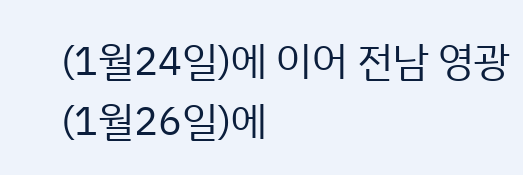(1월24일)에 이어 전남 영광(1월26일)에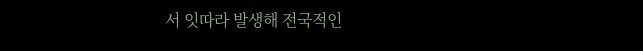서 잇따라 발생해 전국적인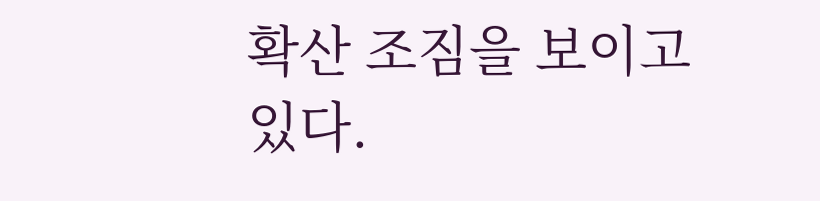확산 조짐을 보이고 있다.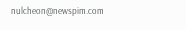nulcheon@newspim.com